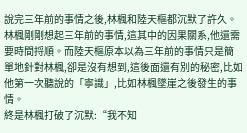說完三年前的事情之後,林楓和陸天樞都沉默了許久。林楓剛剛想起三年前的事情,這其中的因果關系,他還需要時間捋順。而陸天樞原本以為三年前的事情只是簡單地針對林楓,卻是沒有想到,這後面還有別的秘密,比如他第一次聽說的「寧識」,比如林楓墜崖之後發生的事情。
終是林楓打破了沉默:“我不知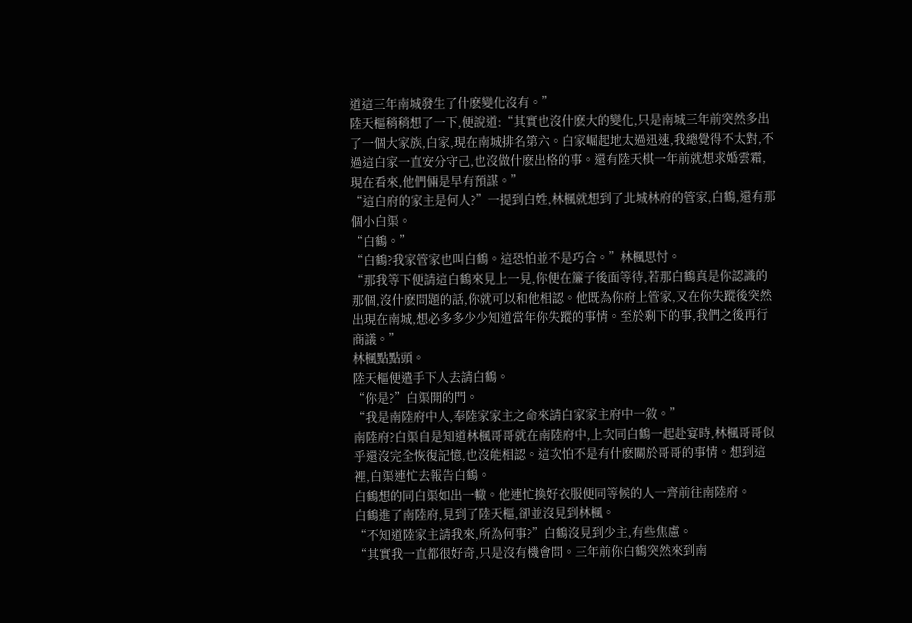道這三年南城發生了什麽變化沒有。”
陸天樞稍稍想了一下,便說道:“其實也沒什麽大的變化,只是南城三年前突然多出了一個大家族,白家,現在南城排名第六。白家崛起地太過迅速,我總覺得不太對,不過這白家一直安分守己,也沒做什麽出格的事。還有陸天棋一年前就想求婚雲霜,現在看來,他們倆是早有預謀。”
“這白府的家主是何人?”一提到白姓,林楓就想到了北城林府的管家,白鶴,還有那個小白渠。
“白鶴。”
“白鶴?我家管家也叫白鶴。這恐怕並不是巧合。”林楓思忖。
“那我等下便請這白鶴來見上一見,你便在簾子後面等待,若那白鶴真是你認識的那個,沒什麽問題的話,你就可以和他相認。他既為你府上管家,又在你失蹤後突然出現在南城,想必多多少少知道當年你失蹤的事情。至於剩下的事,我們之後再行商議。”
林楓點點頭。
陸天樞便遣手下人去請白鶴。
“你是?”白渠開的門。
“我是南陸府中人,奉陸家家主之命來請白家家主府中一敘。”
南陸府?白渠自是知道林楓哥哥就在南陸府中,上次同白鶴一起赴宴時,林楓哥哥似乎還沒完全恢復記憶,也沒能相認。這次怕不是有什麽關於哥哥的事情。想到這裡,白渠連忙去報告白鶴。
白鶴想的同白渠如出一轍。他連忙換好衣服便同等候的人一齊前往南陸府。
白鶴進了南陸府,見到了陸天樞,卻並沒見到林楓。
“不知道陸家主請我來,所為何事?”白鶴沒見到少主,有些焦慮。
“其實我一直都很好奇,只是沒有機會問。三年前你白鶴突然來到南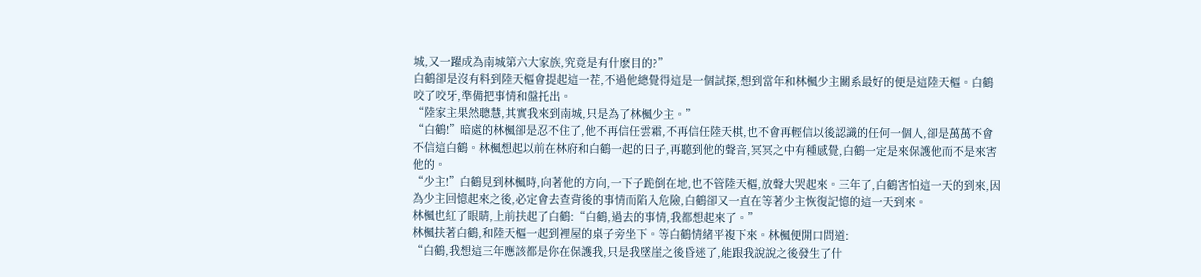城,又一躍成為南城第六大家族,究竟是有什麽目的?”
白鶴卻是沒有料到陸天樞會提起這一茬,不過他總覺得這是一個試探,想到當年和林楓少主關系最好的便是這陸天樞。白鶴咬了咬牙,準備把事情和盤托出。
“陸家主果然聰慧,其實我來到南城,只是為了林楓少主。”
“白鶴!”暗處的林楓卻是忍不住了,他不再信任雲霜,不再信任陸天棋,也不會再輕信以後認識的任何一個人,卻是萬萬不會不信這白鶴。林楓想起以前在林府和白鶴一起的日子,再聽到他的聲音,冥冥之中有種感覺,白鶴一定是來保護他而不是來害他的。
“少主!”白鶴見到林楓時,向著他的方向,一下子跪倒在地,也不管陸天樞,放聲大哭起來。三年了,白鶴害怕這一天的到來,因為少主回憶起來之後,必定會去查背後的事情而陷入危險,白鶴卻又一直在等著少主恢復記憶的這一天到來。
林楓也紅了眼睛,上前扶起了白鶴:“白鶴,過去的事情,我都想起來了。”
林楓扶著白鶴,和陸天樞一起到裡屋的桌子旁坐下。等白鶴情緒平複下來。林楓便開口問道:
“白鶴,我想這三年應該都是你在保護我,只是我墜崖之後昏迷了,能跟我說說之後發生了什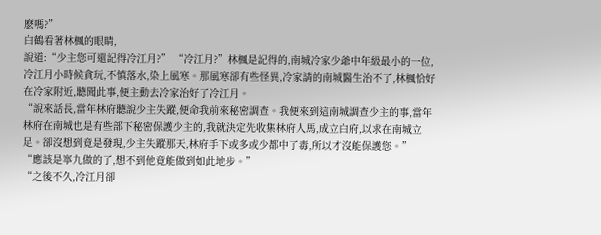麽嗎?”
白鶴看著林楓的眼睛,
說道:“少主您可還記得冷江月?” “冷江月?”林楓是記得的,南城冷家少爺中年級最小的一位,冷江月小時候貪玩,不慎落水,染上風寒。那風寒卻有些怪異,冷家請的南城醫生治不了,林楓恰好在冷家附近,聽聞此事,便主動去冷家治好了冷江月。
“說來話長,當年林府聽說少主失蹤,便命我前來秘密調查。我便來到這南城調查少主的事,當年林府在南城也是有些部下秘密保護少主的,我就決定先收集林府人馬,成立白府,以求在南城立足。卻沒想到竟是發現,少主失蹤那天,林府手下或多或少都中了毒,所以才沒能保護您。”
“應該是寧九做的了,想不到他竟能做到如此地步。”
“之後不久,冷江月卻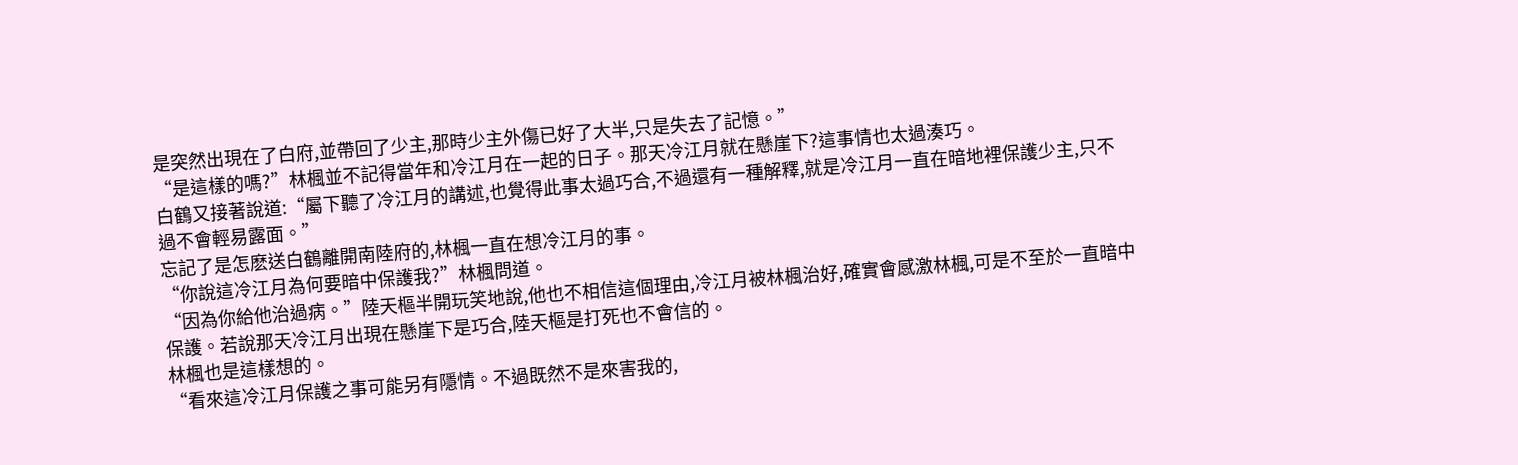是突然出現在了白府,並帶回了少主,那時少主外傷已好了大半,只是失去了記憶。”
“是這樣的嗎?”林楓並不記得當年和冷江月在一起的日子。那天冷江月就在懸崖下?這事情也太過湊巧。
白鶴又接著說道:“屬下聽了冷江月的講述,也覺得此事太過巧合,不過還有一種解釋,就是冷江月一直在暗地裡保護少主,只不過不會輕易露面。”
忘記了是怎麽送白鶴離開南陸府的,林楓一直在想冷江月的事。
“你說這冷江月為何要暗中保護我?”林楓問道。
“因為你給他治過病。”陸天樞半開玩笑地說,他也不相信這個理由,冷江月被林楓治好,確實會感激林楓,可是不至於一直暗中保護。若說那天冷江月出現在懸崖下是巧合,陸天樞是打死也不會信的。
林楓也是這樣想的。
“看來這冷江月保護之事可能另有隱情。不過既然不是來害我的,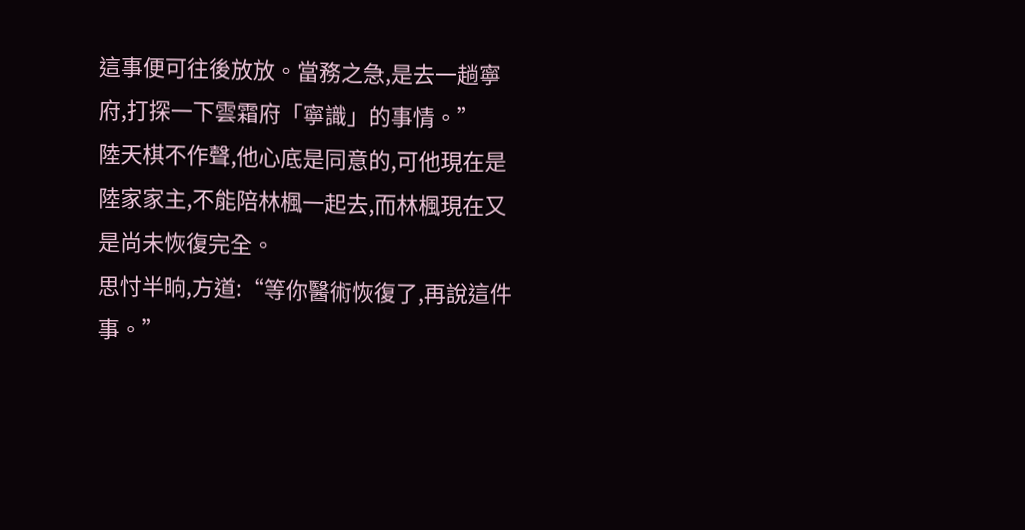這事便可往後放放。當務之急,是去一趟寧府,打探一下雲霜府「寧識」的事情。”
陸天棋不作聲,他心底是同意的,可他現在是陸家家主,不能陪林楓一起去,而林楓現在又是尚未恢復完全。
思忖半晌,方道:“等你醫術恢復了,再說這件事。”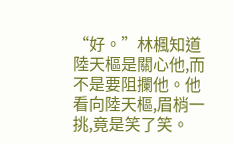“好。”林楓知道陸天樞是關心他,而不是要阻攔他。他看向陸天樞,眉梢一挑,竟是笑了笑。